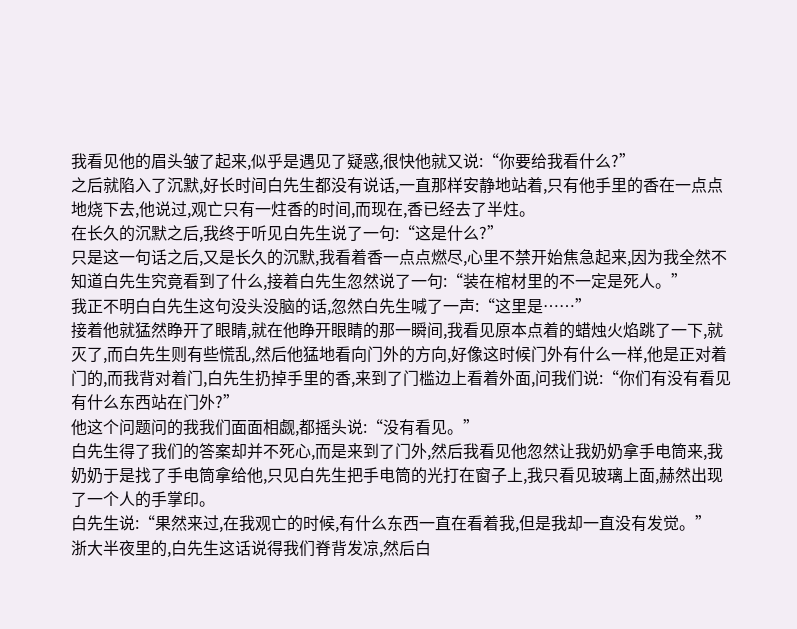我看见他的眉头皱了起来,似乎是遇见了疑惑,很快他就又说:“你要给我看什么?”
之后就陷入了沉默,好长时间白先生都没有说话,一直那样安静地站着,只有他手里的香在一点点地烧下去,他说过,观亡只有一炷香的时间,而现在,香已经去了半炷。
在长久的沉默之后,我终于听见白先生说了一句:“这是什么?”
只是这一句话之后,又是长久的沉默,我看着香一点点燃尽,心里不禁开始焦急起来,因为我全然不知道白先生究竟看到了什么,接着白先生忽然说了一句:“装在棺材里的不一定是死人。”
我正不明白白先生这句没头没脑的话,忽然白先生喊了一声:“这里是……”
接着他就猛然睁开了眼睛,就在他睁开眼睛的那一瞬间,我看见原本点着的蜡烛火焰跳了一下,就灭了,而白先生则有些慌乱,然后他猛地看向门外的方向,好像这时候门外有什么一样,他是正对着门的,而我背对着门,白先生扔掉手里的香,来到了门槛边上看着外面,问我们说:“你们有没有看见有什么东西站在门外?”
他这个问题问的我我们面面相觑,都摇头说:“没有看见。”
白先生得了我们的答案却并不死心,而是来到了门外,然后我看见他忽然让我奶奶拿手电筒来,我奶奶于是找了手电筒拿给他,只见白先生把手电筒的光打在窗子上,我只看见玻璃上面,赫然出现了一个人的手掌印。
白先生说:“果然来过,在我观亡的时候,有什么东西一直在看着我,但是我却一直没有发觉。”
浙大半夜里的,白先生这话说得我们脊背发凉,然后白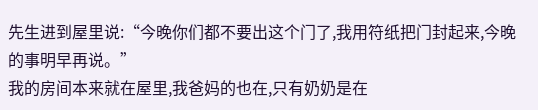先生进到屋里说:“今晚你们都不要出这个门了,我用符纸把门封起来,今晚的事明早再说。”
我的房间本来就在屋里,我爸妈的也在,只有奶奶是在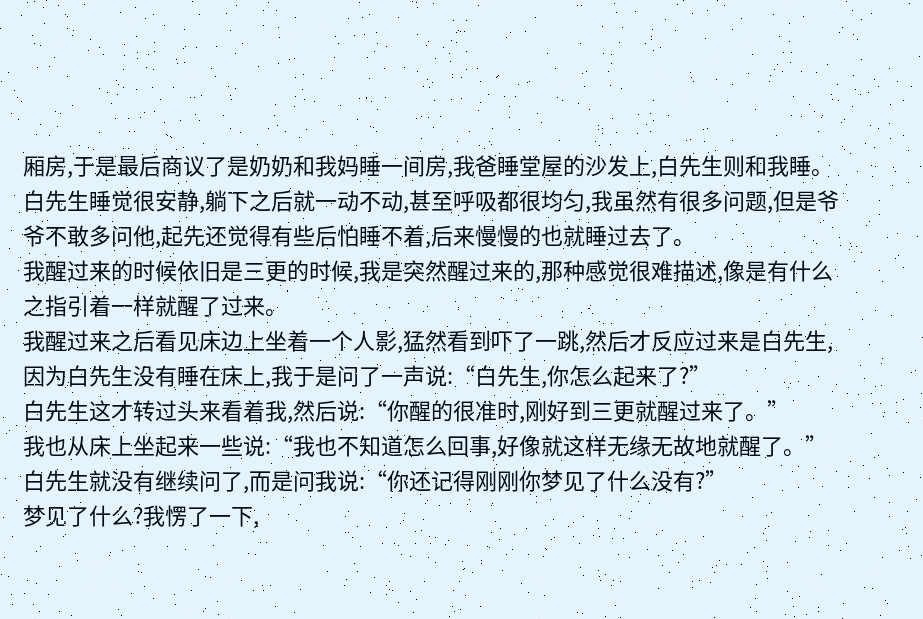厢房,于是最后商议了是奶奶和我妈睡一间房,我爸睡堂屋的沙发上,白先生则和我睡。
白先生睡觉很安静,躺下之后就一动不动,甚至呼吸都很均匀,我虽然有很多问题,但是爷爷不敢多问他,起先还觉得有些后怕睡不着,后来慢慢的也就睡过去了。
我醒过来的时候依旧是三更的时候,我是突然醒过来的,那种感觉很难描述,像是有什么之指引着一样就醒了过来。
我醒过来之后看见床边上坐着一个人影,猛然看到吓了一跳,然后才反应过来是白先生,因为白先生没有睡在床上,我于是问了一声说:“白先生,你怎么起来了?”
白先生这才转过头来看着我,然后说:“你醒的很准时,刚好到三更就醒过来了。”
我也从床上坐起来一些说:“我也不知道怎么回事,好像就这样无缘无故地就醒了。”
白先生就没有继续问了,而是问我说:“你还记得刚刚你梦见了什么没有?”
梦见了什么?我愣了一下,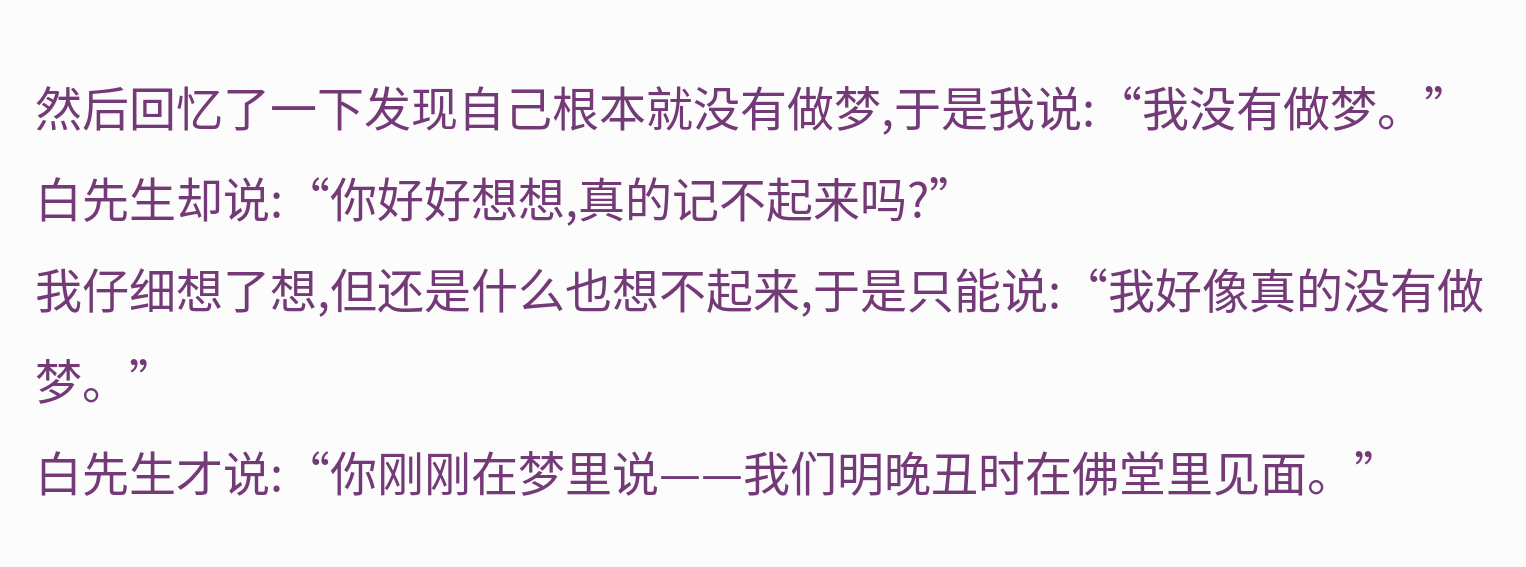然后回忆了一下发现自己根本就没有做梦,于是我说:“我没有做梦。”
白先生却说:“你好好想想,真的记不起来吗?”
我仔细想了想,但还是什么也想不起来,于是只能说:“我好像真的没有做梦。”
白先生才说:“你刚刚在梦里说——我们明晚丑时在佛堂里见面。”